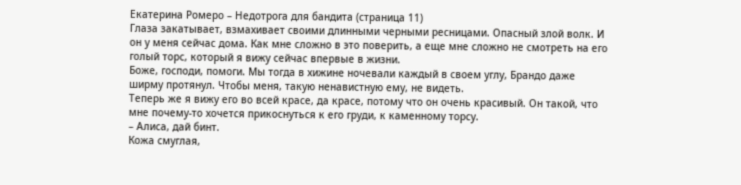Екатерина Ромеро – Недотрога для бандита (страница 11)
Глаза закатывает, взмахивает своими длинными черными ресницами. Опасный злой волк. И он у меня сейчас дома. Как мне сложно в это поверить, а еще мне сложно не смотреть на его голый торс, который я вижу сейчас впервые в жизни.
Боже, господи, помоги. Мы тогда в хижине ночевали каждый в своем углу, Брандо даже ширму протянул. Чтобы меня, такую ненавистную ему, не видеть.
Теперь же я вижу его во всей красе, да красе, потому что он очень красивый. Он такой, что мне почему-то хочется прикоснуться к его груди, к каменному торсу.
– Алиса, дай бинт.
Кожа смуглая,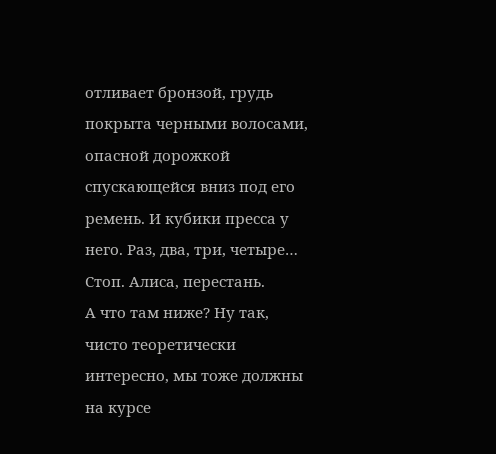отливает бронзой, грудь покрыта черными волосами, опасной дорожкой спускающейся вниз под его ремень. И кубики пресса у него. Раз, два, три, четыре… Стоп. Алиса, перестань.
А что там ниже? Ну так, чисто теоретически интересно, мы тоже должны на курсе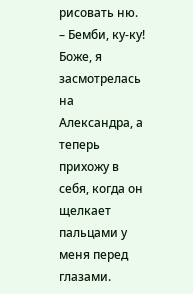рисовать ню.
– Бемби, ку-ку!
Боже, я засмотрелась на Александра, а теперь прихожу в себя, когда он щелкает пальцами у меня перед глазами.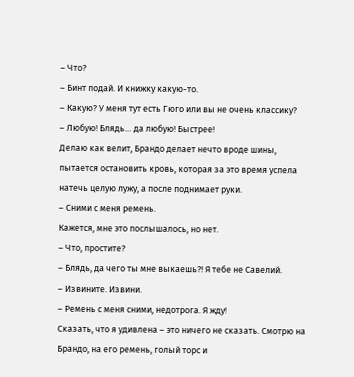– Что?
– Бинт подай. И книжку какую-то.
– Какую? У меня тут есть Гюго или вы не очень классику?
– Любую! Блядь… да любую! Быстрее!
Делаю как велит, Брандо делает нечто вроде шины, пытается остановить кровь, которая за это время успела натечь целую лужу, а после поднимает руки.
– Сними с меня ремень.
Кажется, мне это послышалось, но нет.
– Что, простите?
– Блядь, да чего ты мне выкаешь?! Я тебе не Савелий.
– Извините. Извини.
– Ремень с меня сними, недотрога. Я жду!
Сказать, что я удивлена – это ничего не сказать. Смотрю на Брандо, на его ремень, голый торс и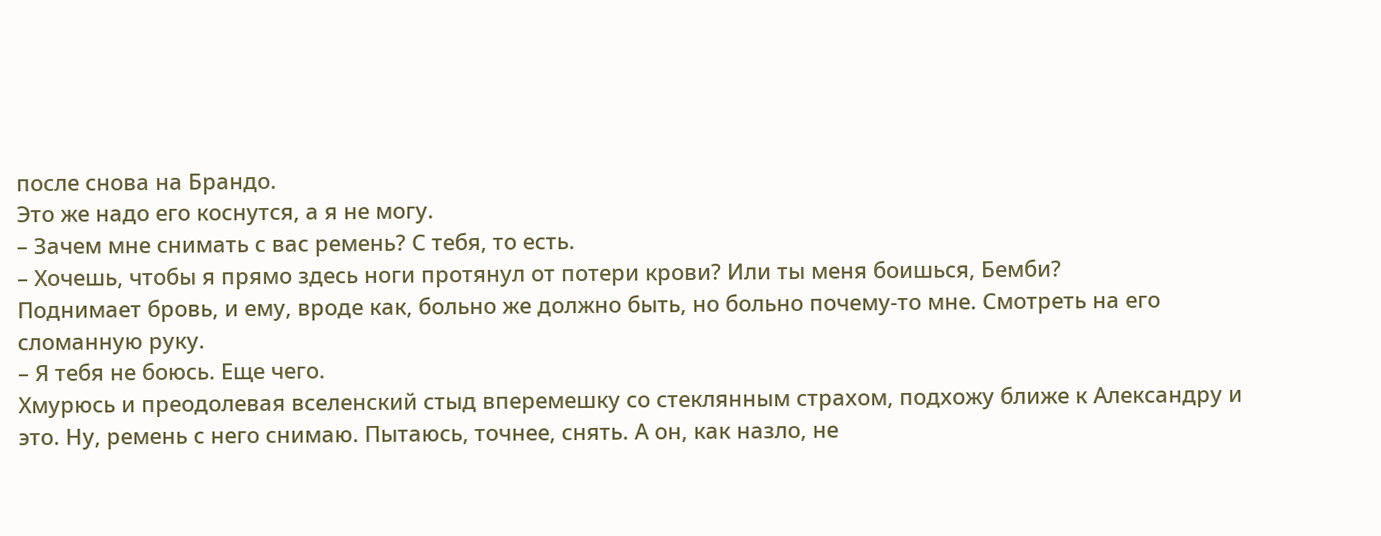после снова на Брандо.
Это же надо его коснутся, а я не могу.
– Зачем мне снимать с вас ремень? С тебя, то есть.
– Хочешь, чтобы я прямо здесь ноги протянул от потери крови? Или ты меня боишься, Бемби?
Поднимает бровь, и ему, вроде как, больно же должно быть, но больно почему-то мне. Смотреть на его сломанную руку.
– Я тебя не боюсь. Еще чего.
Хмурюсь и преодолевая вселенский стыд вперемешку со стеклянным страхом, подхожу ближе к Александру и это. Ну, ремень с него снимаю. Пытаюсь, точнее, снять. А он, как назло, не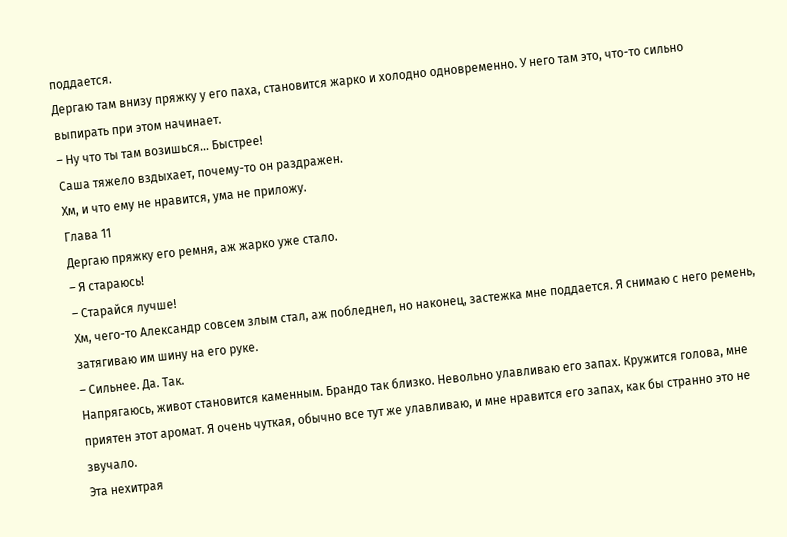поддается.
Дергаю там внизу пряжку у его паха, становится жарко и холодно одновременно. У него там это, что-то сильно выпирать при этом начинает.
– Ну что ты там возишься… Быстрее!
Саша тяжело вздыхает, почему-то он раздражен.
Хм, и что ему не нравится, ума не приложу.
Глава 11
Дергаю пряжку его ремня, аж жарко уже стало.
– Я стараюсь!
– Старайся лучше!
Хм, чего-то Александр совсем злым стал, аж побледнел, но наконец, застежка мне поддается. Я снимаю с него ремень, затягиваю им шину на его руке.
– Сильнее. Да. Так.
Напрягаюсь, живот становится каменным. Брандо так близко. Невольно улавливаю его запах. Кружится голова, мне приятен этот аромат. Я очень чуткая, обычно все тут же улавливаю, и мне нравится его запах, как бы странно это не звучало.
Эта нехитрая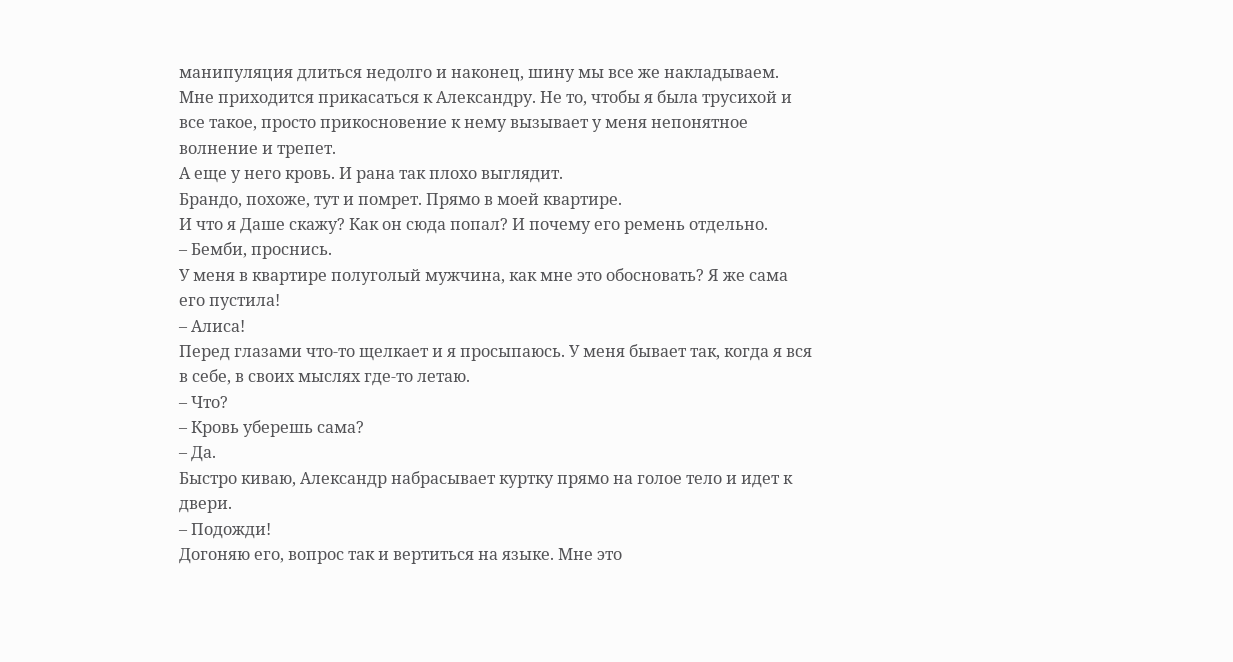манипуляция длиться недолго и наконец, шину мы все же накладываем. Мне приходится прикасаться к Александру. Не то, чтобы я была трусихой и все такое, просто прикосновение к нему вызывает у меня непонятное волнение и трепет.
А еще у него кровь. И рана так плохо выглядит.
Брандо, похоже, тут и помрет. Прямо в моей квартире.
И что я Даше скажу? Как он сюда попал? И почему его ремень отдельно.
– Бемби, проснись.
У меня в квартире полуголый мужчина, как мне это обосновать? Я же сама его пустила!
– Алиса!
Перед глазами что-то щелкает и я просыпаюсь. У меня бывает так, когда я вся в себе, в своих мыслях где-то летаю.
– Что?
– Кровь уберешь сама?
– Да.
Быстро киваю, Александр набрасывает куртку прямо на голое тело и идет к двери.
– Подожди!
Догоняю его, вопрос так и вертиться на языке. Мне это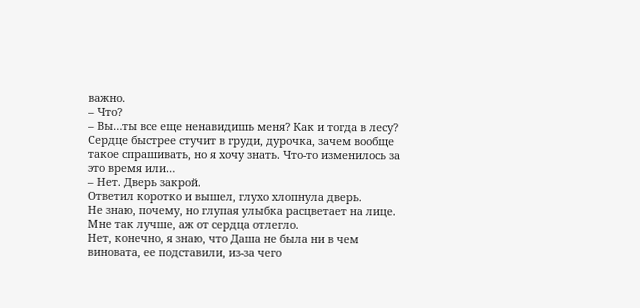важно.
– Что?
– Вы…ты все еще ненавидишь меня? Как и тогда в лесу?
Сердце быстрее стучит в груди, дурочка, зачем вообще такое спрашивать, но я хочу знать. Что-то изменилось за это время или…
– Нет. Дверь закрой.
Ответил коротко и вышел, глухо хлопнула дверь.
Не знаю, почему, но глупая улыбка расцветает на лице. Мне так лучше, аж от сердца отлегло.
Нет, конечно, я знаю, что Даша не была ни в чем виновата, ее подставили, из-за чего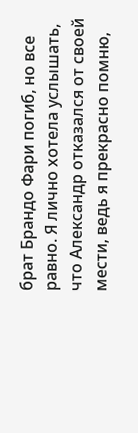брат Брандо Фари погиб, но все равно. Я лично хотела услышать, что Александр отказался от своей мести, ведь я прекрасно помню,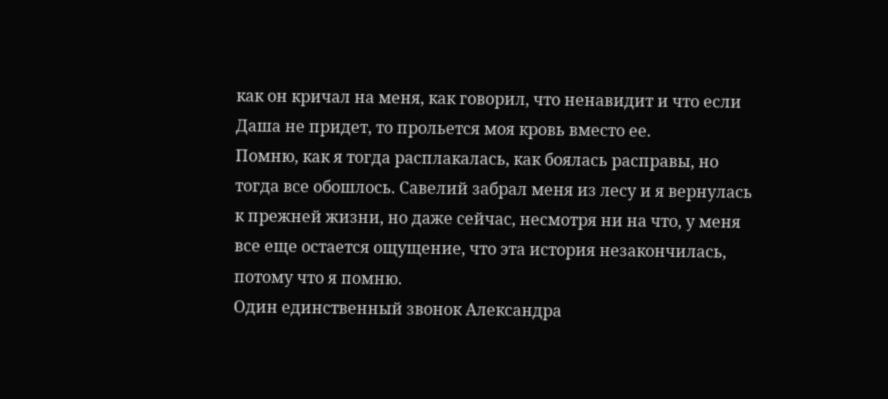как он кричал на меня, как говорил, что ненавидит и что если Даша не придет, то прольется моя кровь вместо ее.
Помню, как я тогда расплакалась, как боялась расправы, но тогда все обошлось. Савелий забрал меня из лесу и я вернулась к прежней жизни, но даже сейчас, несмотря ни на что, у меня все еще остается ощущение, что эта история незакончилась, потому что я помню.
Один единственный звонок Александра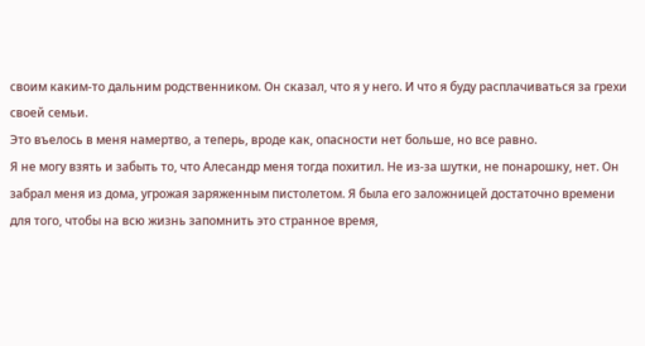своим каким-то дальним родственником. Он сказал, что я у него. И что я буду расплачиваться за грехи своей семьи.
Это въелось в меня намертво, а теперь, вроде как, опасности нет больше, но все равно.
Я не могу взять и забыть то, что Алесандр меня тогда похитил. Не из-за шутки, не понарошку, нет. Он забрал меня из дома, угрожая заряженным пистолетом. Я была его заложницей достаточно времени для того, чтобы на всю жизнь запомнить это странное время,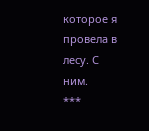которое я провела в лесу. С ним.
***